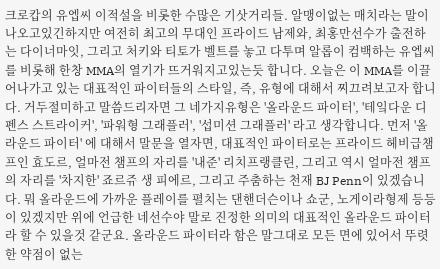크로캅의 유엡씨 이적설을 비롯한 수많은 기삿거리들. 알맹이없는 매치라는 말이 나오고있긴하지만 여전히 최고의 무대인 프라이드 남제와, 최홍만선수가 출전하는 다이너마잇, 그리고 처키와 티토가 벨트를 놓고 다투며 알롭이 컴백하는 유엡씨를 비롯해 한창 MMA의 열기가 뜨거워지고있는듯 합니다. 오늘은 이 MMA를 이끌어나가고 있는 대표적인 파이터들의 스타일, 즉, 유형에 대해서 찌끄려보고자 합니다. 거두절미하고 말씀드리자면 그 네가지유형은 '올라운드 파이터', '테잌다운 디펜스 스트라이커', '파워형 그래플러', '섭미션 그래플러' 라고 생각합니다. 먼저 '올라운드 파이터' 에 대해서 말문을 열자면, 대표적인 파이터로는 프라이드 헤비급챔프인 효도르, 얼마전 챔프의 자리를 '내준' 리치프랭클린, 그리고 역시 얼마전 챔프의 자리를 '차지한' 죠르쥬 생 피에르, 그리고 주춤하는 천재 BJ Penn이 있겠습니다. 뭐 올라운드에 가까운 플레이를 펼치는 댄핸더슨이나 쇼군, 노게이라형제 등등이 있겠지만 위에 언급한 네선수야 말로 진정한 의미의 대표적인 올라운드 파이터라 할 수 있을것 같군요. 올라운드 파이터라 함은 말그대로 모든 면에 있어서 뚜렷한 약점이 없는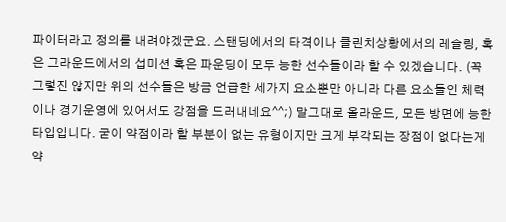파이터라고 정의를 내려야겠군요. 스탠딩에서의 타격이나 클린치상황에서의 레슬링, 혹은 그라운드에서의 섭미션 혹은 파운딩이 모두 능한 선수들이라 할 수 있겠습니다. (꼭 그렇진 않지만 위의 선수들은 방금 언급한 세가지 요소뿐만 아니라 다른 요소들인 체력이나 경기운영에 있어서도 강점을 드러내네요^^;) 말그대로 올라운드, 모든 방면에 능한 타입입니다. 굳이 약점이라 할 부분이 없는 유형이지만 크게 부각되는 장점이 없다는게 약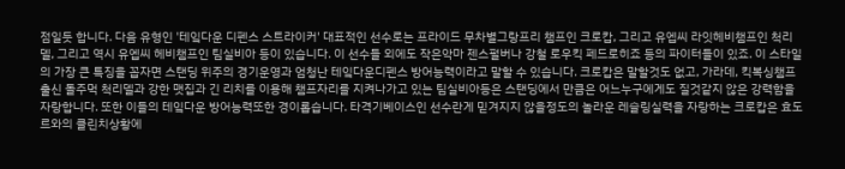점일듯 합니다. 다음 유형인 '테잌다운 디펜스 스트라이커' 대표적인 선수로는 프라이드 무차별그랑프리 챔프인 크로캅, 그리고 유엡씨 라잇헤비챔프인 척리델, 그리고 역시 유엡씨 헤비챔프인 팀실비아 등이 있습니다. 이 선수들 외에도 작은악마 젠스펄버나 강철 로우킥 페드로히죠 등의 파이터들이 있죠. 이 스타일의 가장 큰 특징을 꼽자면 스탠딩 위주의 경기운영과 엄청난 테잌다운디펜스 방어능력이라고 말할 수 있습니다. 크로캅은 말할것도 없고, 가라데, 킥복싱챔프 출신 돌주먹 척리델과 강한 맷집과 긴 리치를 이용해 챔프자리를 지켜나가고 있는 팀실비아등은 스탠딩에서 만큼은 어느누구에게도 질것같지 않은 강력함을 자랑합니다. 또한 이들의 테잌다운 방어능력또한 경이롭습니다. 타격기베이스인 선수란게 믿겨지지 않을정도의 놀라운 레슬링실력을 자랑하는 크로캅은 효도르와의 클린치상황에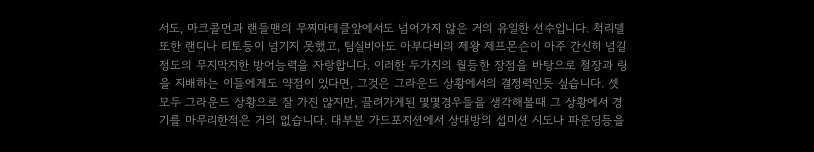서도, 마크콜먼과 랜들맨의 무찌마테클앞에서도 넘어가지 않은 거의 유일한 선수입니다. 척리델또한 랜디나 티토등이 넘기지 못했고, 팀실비아도 아부다비의 제왕 제프몬슨이 아주 간신히 넘길정도의 무지막지한 방어능력을 자랑합니다. 이러한 두가지의 월등한 장점을 바탕으로 철장과 링을 지배하는 이들에게도 약점이 있다면, 그것은 그라운드 상황에서의 결정력인듯 싶습니다. 셋모두 그라운드 상황으로 잘 가진 않지만, 끌려가게된 몇몇경우들을 생각해볼때 그 상황에서 경기를 마무리한적은 거의 없습니다. 대부분 가드포지션에서 상대방의 섭미션 시도나 파운딩등을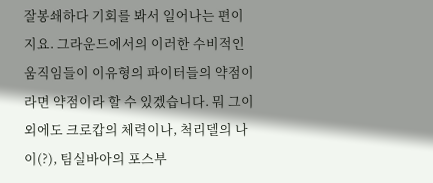잘봉쇄하다 기회를 봐서 일어나는 편이지요. 그라운드에서의 이러한 수비적인 움직임들이 이유형의 파이터들의 약점이라면 약점이라 할 수 있겠습니다. 뭐 그이외에도 크로캅의 체력이나, 척리델의 나이(?), 팀실바아의 포스부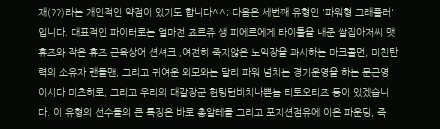재(??)라는 개인적인 약점이 있기도 합니다^^; 다음은 세번째 유형인 '파워형 그래플러' 입니다. 대표적인 파이터로는 얼마전 죠르쥬 생 피에르에게 타이틀을 내준 쌀집아저씨 맷휴즈와 작은 휴즈 근육상어 션셔크 ,여전히 죽지않은 노익장을 과시하는 마크콜먼, 미친탄력의 소유자 랜들맨, 그리고 귀여운 외모와는 달리 파워 넘치는 경기운영을 하는 문근영 이시다 미츠히로, 그리고 우리의 대갈장군 헌팅턴비치나쁜놈 티토오티즈 등이 있겠습니다. 이 유형의 선수들의 큰 특징은 바로 총알테클 그리고 포지션점유에 이은 파운딩, 즉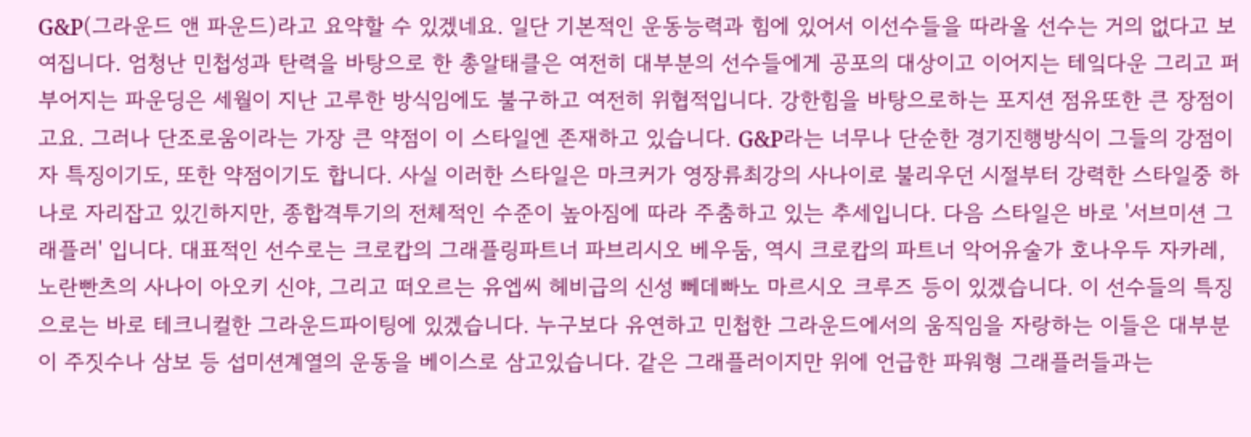G&P(그라운드 앤 파운드)라고 요약할 수 있겠네요. 일단 기본적인 운동능력과 힘에 있어서 이선수들을 따라올 선수는 거의 없다고 보여집니다. 엄청난 민첩성과 탄력을 바탕으로 한 총알태클은 여전히 대부분의 선수들에게 공포의 대상이고 이어지는 테잌다운 그리고 퍼부어지는 파운딩은 세월이 지난 고루한 방식임에도 불구하고 여전히 위협적입니다. 강한힘을 바탕으로하는 포지션 점유또한 큰 장점이고요. 그러나 단조로움이라는 가장 큰 약점이 이 스타일엔 존재하고 있습니다. G&P라는 너무나 단순한 경기진행방식이 그들의 강점이자 특징이기도, 또한 약점이기도 합니다. 사실 이러한 스타일은 마크커가 영장류최강의 사나이로 불리우던 시절부터 강력한 스타일중 하나로 자리잡고 있긴하지만, 종합격투기의 전체적인 수준이 높아짐에 따라 주춤하고 있는 추세입니다. 다음 스타일은 바로 '서브미션 그래플러' 입니다. 대표적인 선수로는 크로캅의 그래플링파트너 파브리시오 베우둠, 역시 크로캅의 파트너 악어유술가 호나우두 자카레, 노란빤츠의 사나이 아오키 신야, 그리고 떠오르는 유엡씨 헤비급의 신성 뻬데빠노 마르시오 크루즈 등이 있겠습니다. 이 선수들의 특징으로는 바로 테크니컬한 그라운드파이팅에 있겠습니다. 누구보다 유연하고 민첩한 그라운드에서의 움직임을 자랑하는 이들은 대부분이 주짓수나 삼보 등 섭미션계열의 운동을 베이스로 삼고있습니다. 같은 그래플러이지만 위에 언급한 파워형 그래플러들과는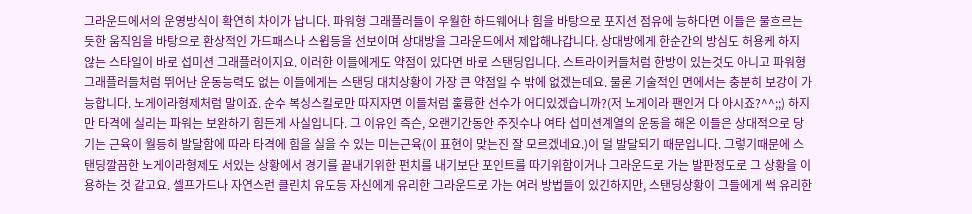그라운드에서의 운영방식이 확연히 차이가 납니다. 파워형 그래플러들이 우월한 하드웨어나 힘을 바탕으로 포지션 점유에 능하다면 이들은 물흐르는듯한 움직임을 바탕으로 환상적인 가드패스나 스윕등을 선보이며 상대방을 그라운드에서 제압해나갑니다. 상대방에게 한순간의 방심도 허용케 하지 않는 스타일이 바로 섭미션 그래플러이지요. 이러한 이들에게도 약점이 있다면 바로 스탠딩입니다. 스트라이커들처럼 한방이 있는것도 아니고 파워형그래플러들처럼 뛰어난 운동능력도 없는 이들에게는 스탠딩 대치상황이 가장 큰 약점일 수 밖에 없겠는데요. 물론 기술적인 면에서는 충분히 보강이 가능합니다. 노게이라형제처럼 말이죠. 순수 복싱스킬로만 따지자면 이들처럼 훌륭한 선수가 어디있겠습니까?(저 노게이라 팬인거 다 아시죠?^^;;) 하지만 타격에 실리는 파워는 보완하기 힘든게 사실입니다. 그 이유인 즉슨, 오랜기간동안 주짓수나 여타 섭미션계열의 운동을 해온 이들은 상대적으로 당기는 근육이 월등히 발달함에 따라 타격에 힘을 실을 수 있는 미는근육(이 표현이 맞는진 잘 모르겠네요.)이 덜 발달되기 때문입니다. 그렇기때문에 스탠딩깔끔한 노게이라형제도 서있는 상황에서 경기를 끝내기위한 펀치를 내기보단 포인트를 따기위함이거나 그라운드로 가는 발판정도로 그 상황을 이용하는 것 같고요. 셀프가드나 자연스런 클린치 유도등 자신에게 유리한 그라운드로 가는 여러 방법들이 있긴하지만, 스탠딩상황이 그들에게 썩 유리한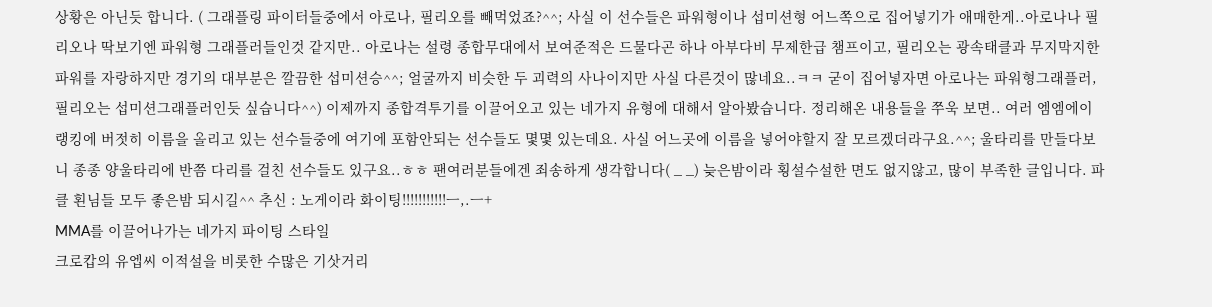상황은 아닌듯 합니다. ( 그래플링 파이터들중에서 아로나, 필리오를 빼먹었죠?^^; 사실 이 선수들은 파워형이나 섭미션형 어느쪽으로 집어넣기가 애매한게..아로나나 필리오나 딱보기엔 파워형 그래플러들인것 같지만.. 아로나는 설령 종합무대에서 보여준적은 드물다곤 하나 아부다비 무제한급 챔프이고, 필리오는 광속태클과 무지막지한 파워를 자랑하지만 경기의 대부분은 깔끔한 섭미션승^^; 얼굴까지 비슷한 두 괴력의 사나이지만 사실 다른것이 많네요..ㅋㅋ 굳이 집어넣자면 아로나는 파워형그래플러, 필리오는 섭미션그래플러인듯 싶습니다^^) 이제까지 종합격투기를 이끌어오고 있는 네가지 유형에 대해서 알아봤습니다. 정리해온 내용들을 쭈욱 보면.. 여러 엠엠에이 랭킹에 버젓히 이름을 올리고 있는 선수들중에 여기에 포함안되는 선수들도 몇몇 있는데요. 사실 어느곳에 이름을 넣어야할지 잘 모르겠더라구요.^^; 울타리를 만들다보니 종종 양울타리에 반쯤 다리를 걸친 선수들도 있구요..ㅎㅎ 팬여러분들에겐 죄송하게 생각합니다( _ _) 늦은밤이라 횡설수설한 면도 없지않고, 많이 부족한 글입니다. 파클 횐님들 모두 좋은밤 되시길^^ 추신 : 노게이라 화이팅!!!!!!!!!!!ㅡ,.ㅡ+
MMA를 이끌어나가는 네가지 파이팅 스타일
크로캅의 유엡씨 이적설을 비롯한 수많은 기삿거리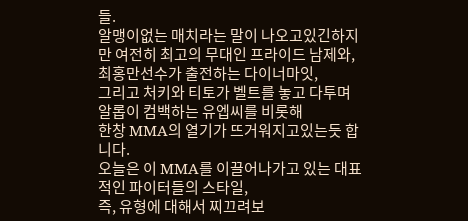들.
알맹이없는 매치라는 말이 나오고있긴하지만 여전히 최고의 무대인 프라이드 남제와,
최홍만선수가 출전하는 다이너마잇,
그리고 처키와 티토가 벨트를 놓고 다투며 알롭이 컴백하는 유엡씨를 비롯해
한창 MMA의 열기가 뜨거워지고있는듯 합니다.
오늘은 이 MMA를 이끌어나가고 있는 대표적인 파이터들의 스타일,
즉, 유형에 대해서 찌끄려보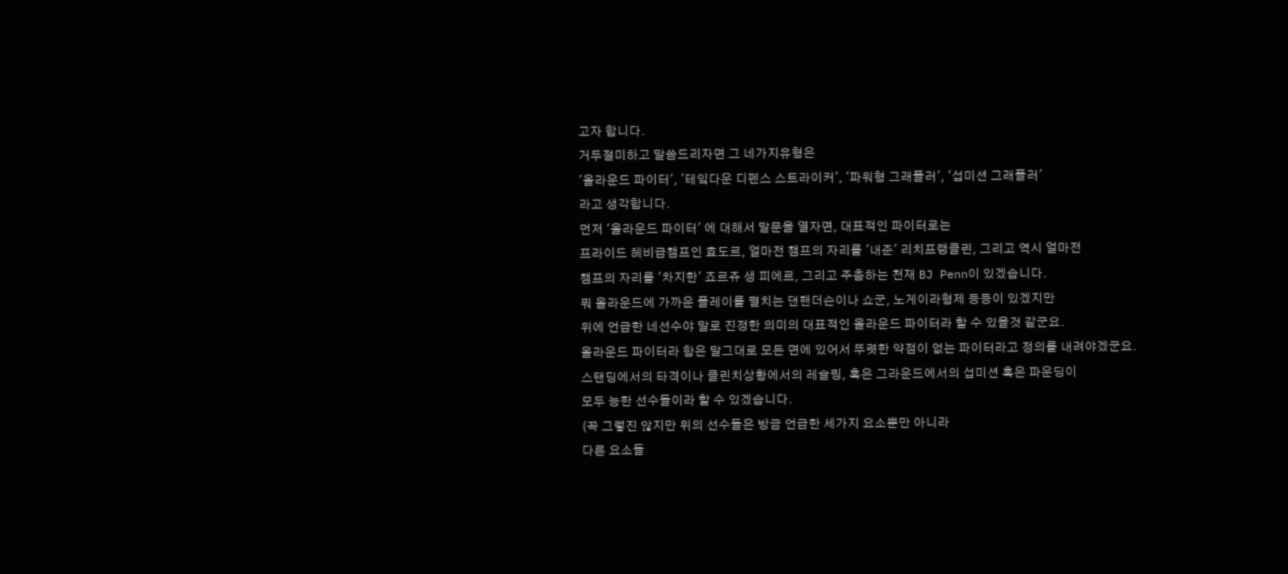고자 합니다.
거두절미하고 말씀드리자면 그 네가지유형은
'올라운드 파이터', '테잌다운 디펜스 스트라이커', '파워형 그래플러', '섭미션 그래플러'
라고 생각합니다.
먼저 '올라운드 파이터' 에 대해서 말문을 열자면, 대표적인 파이터로는
프라이드 헤비급챔프인 효도르, 얼마전 챔프의 자리를 '내준' 리치프랭클린, 그리고 역시 얼마전
챔프의 자리를 '차지한' 죠르쥬 생 피에르, 그리고 주춤하는 천재 BJ Penn이 있겠습니다.
뭐 올라운드에 가까운 플레이를 펼치는 댄핸더슨이나 쇼군, 노게이라형제 등등이 있겠지만
위에 언급한 네선수야 말로 진정한 의미의 대표적인 올라운드 파이터라 할 수 있을것 같군요.
올라운드 파이터라 함은 말그대로 모든 면에 있어서 뚜렷한 약점이 없는 파이터라고 정의를 내려야겠군요.
스탠딩에서의 타격이나 클린치상황에서의 레슬링, 혹은 그라운드에서의 섭미션 혹은 파운딩이
모두 능한 선수들이라 할 수 있겠습니다.
(꼭 그렇진 않지만 위의 선수들은 방금 언급한 세가지 요소뿐만 아니라
다른 요소들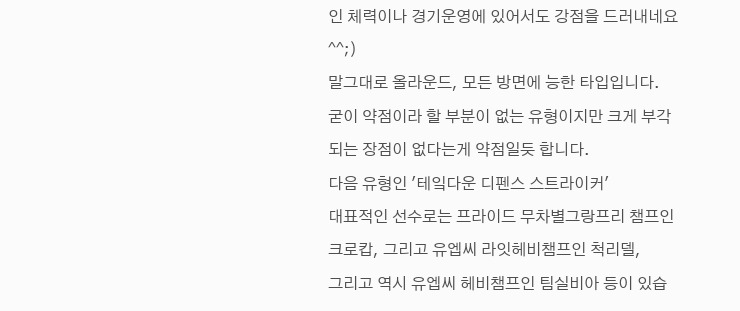인 체력이나 경기운영에 있어서도 강점을 드러내네요^^;)
말그대로 올라운드, 모든 방면에 능한 타입입니다.
굳이 약점이라 할 부분이 없는 유형이지만 크게 부각되는 장점이 없다는게 약점일듯 합니다.
다음 유형인 '테잌다운 디펜스 스트라이커'
대표적인 선수로는 프라이드 무차별그랑프리 챔프인 크로캅, 그리고 유엡씨 라잇헤비챔프인 척리델,
그리고 역시 유엡씨 헤비챔프인 팀실비아 등이 있습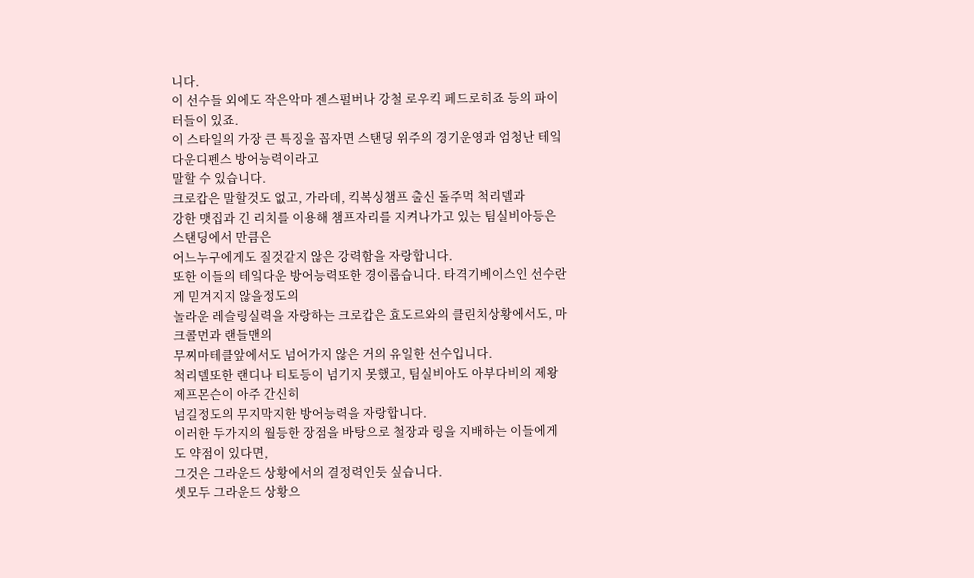니다.
이 선수들 외에도 작은악마 젠스펄버나 강철 로우킥 페드로히죠 등의 파이터들이 있죠.
이 스타일의 가장 큰 특징을 꼽자면 스탠딩 위주의 경기운영과 엄청난 테잌다운디펜스 방어능력이라고
말할 수 있습니다.
크로캅은 말할것도 없고, 가라데, 킥복싱챔프 출신 돌주먹 척리델과
강한 맷집과 긴 리치를 이용해 챔프자리를 지켜나가고 있는 팀실비아등은 스탠딩에서 만큼은
어느누구에게도 질것같지 않은 강력함을 자랑합니다.
또한 이들의 테잌다운 방어능력또한 경이롭습니다. 타격기베이스인 선수란게 믿겨지지 않을정도의
놀라운 레슬링실력을 자랑하는 크로캅은 효도르와의 클린치상황에서도, 마크콜먼과 랜들맨의
무찌마테클앞에서도 넘어가지 않은 거의 유일한 선수입니다.
척리델또한 랜디나 티토등이 넘기지 못했고, 팀실비아도 아부다비의 제왕 제프몬슨이 아주 간신히
넘길정도의 무지막지한 방어능력을 자랑합니다.
이러한 두가지의 월등한 장점을 바탕으로 철장과 링을 지배하는 이들에게도 약점이 있다면,
그것은 그라운드 상황에서의 결정력인듯 싶습니다.
셋모두 그라운드 상황으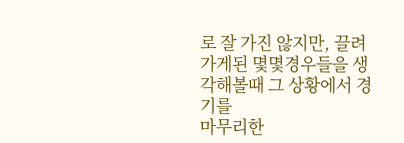로 잘 가진 않지만, 끌려가게된 몇몇경우들을 생각해볼때 그 상황에서 경기를
마무리한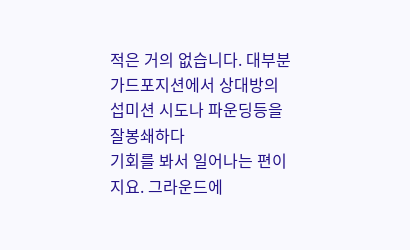적은 거의 없습니다. 대부분 가드포지션에서 상대방의 섭미션 시도나 파운딩등을 잘봉쇄하다
기회를 봐서 일어나는 편이지요. 그라운드에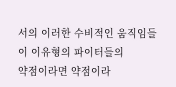서의 이러한 수비적인 움직임들이 이유형의 파이터들의
약점이라면 약점이라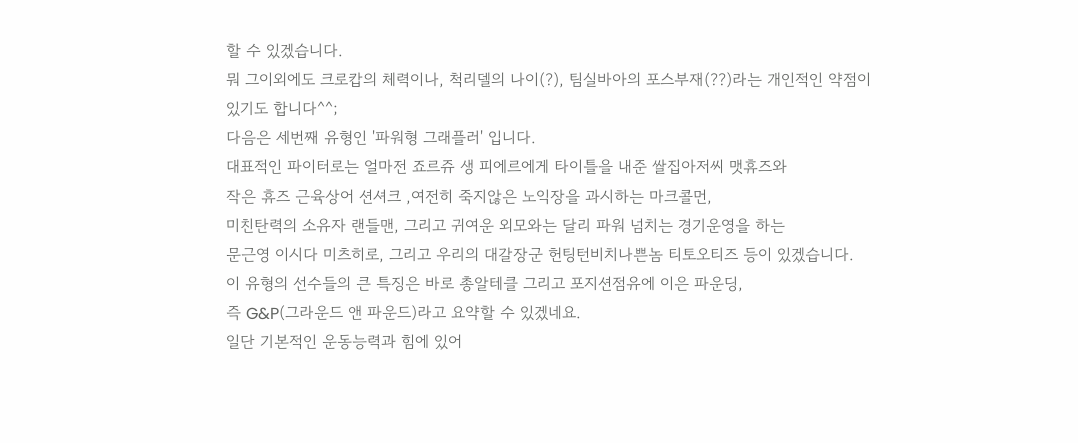할 수 있겠습니다.
뭐 그이외에도 크로캅의 체력이나, 척리델의 나이(?), 팀실바아의 포스부재(??)라는 개인적인 약점이
있기도 합니다^^;
다음은 세번째 유형인 '파워형 그래플러' 입니다.
대표적인 파이터로는 얼마전 죠르쥬 생 피에르에게 타이틀을 내준 쌀집아저씨 맷휴즈와
작은 휴즈 근육상어 션셔크 ,여전히 죽지않은 노익장을 과시하는 마크콜먼,
미친탄력의 소유자 랜들맨, 그리고 귀여운 외모와는 달리 파워 넘치는 경기운영을 하는
문근영 이시다 미츠히로, 그리고 우리의 대갈장군 헌팅턴비치나쁜놈 티토오티즈 등이 있겠습니다.
이 유형의 선수들의 큰 특징은 바로 총알테클 그리고 포지션점유에 이은 파운딩,
즉 G&P(그라운드 앤 파운드)라고 요약할 수 있겠네요.
일단 기본적인 운동능력과 힘에 있어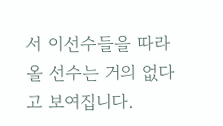서 이선수들을 따라올 선수는 거의 없다고 보여집니다.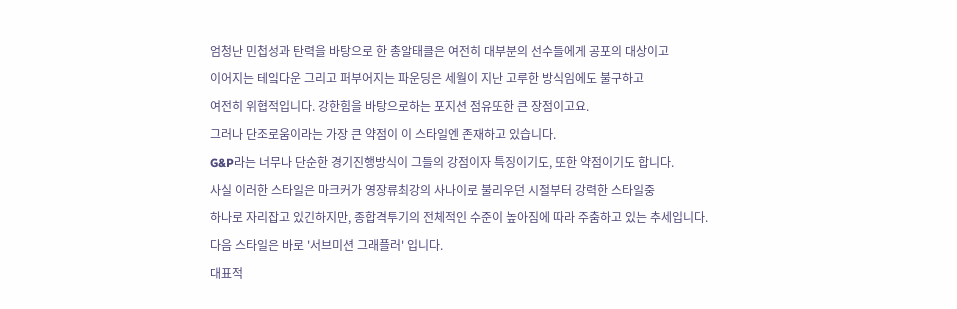엄청난 민첩성과 탄력을 바탕으로 한 총알태클은 여전히 대부분의 선수들에게 공포의 대상이고
이어지는 테잌다운 그리고 퍼부어지는 파운딩은 세월이 지난 고루한 방식임에도 불구하고
여전히 위협적입니다. 강한힘을 바탕으로하는 포지션 점유또한 큰 장점이고요.
그러나 단조로움이라는 가장 큰 약점이 이 스타일엔 존재하고 있습니다.
G&P라는 너무나 단순한 경기진행방식이 그들의 강점이자 특징이기도, 또한 약점이기도 합니다.
사실 이러한 스타일은 마크커가 영장류최강의 사나이로 불리우던 시절부터 강력한 스타일중
하나로 자리잡고 있긴하지만, 종합격투기의 전체적인 수준이 높아짐에 따라 주춤하고 있는 추세입니다.
다음 스타일은 바로 '서브미션 그래플러' 입니다.
대표적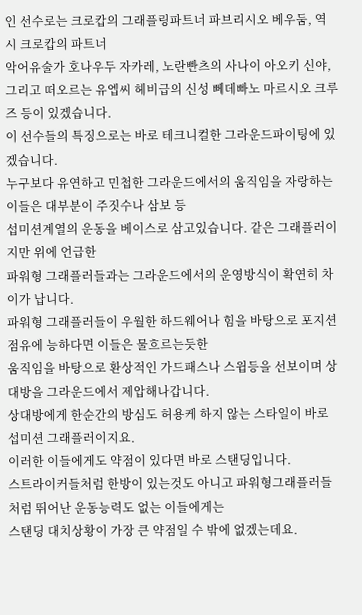인 선수로는 크로캅의 그래플링파트너 파브리시오 베우둠, 역시 크로캅의 파트너
악어유술가 호나우두 자카레, 노란빤츠의 사나이 아오키 신야,
그리고 떠오르는 유엡씨 헤비급의 신성 뻬데빠노 마르시오 크루즈 등이 있겠습니다.
이 선수들의 특징으로는 바로 테크니컬한 그라운드파이팅에 있겠습니다.
누구보다 유연하고 민첩한 그라운드에서의 움직임을 자랑하는 이들은 대부분이 주짓수나 삼보 등
섭미션계열의 운동을 베이스로 삼고있습니다. 같은 그래플러이지만 위에 언급한
파워형 그래플러들과는 그라운드에서의 운영방식이 확연히 차이가 납니다.
파워형 그래플러들이 우월한 하드웨어나 힘을 바탕으로 포지션 점유에 능하다면 이들은 물흐르는듯한
움직임을 바탕으로 환상적인 가드패스나 스윕등을 선보이며 상대방을 그라운드에서 제압해나갑니다.
상대방에게 한순간의 방심도 허용케 하지 않는 스타일이 바로 섭미션 그래플러이지요.
이러한 이들에게도 약점이 있다면 바로 스탠딩입니다.
스트라이커들처럼 한방이 있는것도 아니고 파워형그래플러들처럼 뛰어난 운동능력도 없는 이들에게는
스탠딩 대치상황이 가장 큰 약점일 수 밖에 없겠는데요.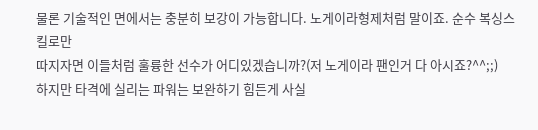물론 기술적인 면에서는 충분히 보강이 가능합니다. 노게이라형제처럼 말이죠. 순수 복싱스킬로만
따지자면 이들처럼 훌륭한 선수가 어디있겠습니까?(저 노게이라 팬인거 다 아시죠?^^;;)
하지만 타격에 실리는 파워는 보완하기 힘든게 사실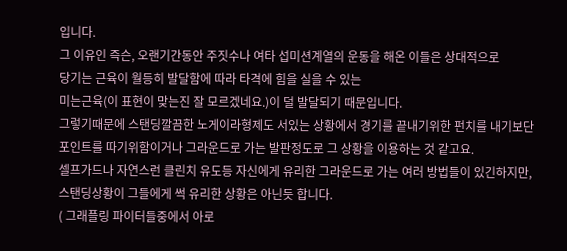입니다.
그 이유인 즉슨, 오랜기간동안 주짓수나 여타 섭미션계열의 운동을 해온 이들은 상대적으로
당기는 근육이 월등히 발달함에 따라 타격에 힘을 실을 수 있는
미는근육(이 표현이 맞는진 잘 모르겠네요.)이 덜 발달되기 때문입니다.
그렇기때문에 스탠딩깔끔한 노게이라형제도 서있는 상황에서 경기를 끝내기위한 펀치를 내기보단
포인트를 따기위함이거나 그라운드로 가는 발판정도로 그 상황을 이용하는 것 같고요.
셀프가드나 자연스런 클린치 유도등 자신에게 유리한 그라운드로 가는 여러 방법들이 있긴하지만,
스탠딩상황이 그들에게 썩 유리한 상황은 아닌듯 합니다.
( 그래플링 파이터들중에서 아로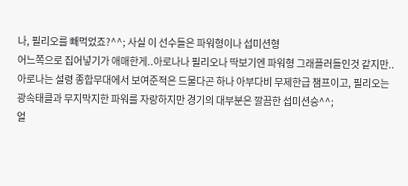나, 필리오를 빼먹었죠?^^; 사실 이 선수들은 파워형이나 섭미션형
어느쪽으로 집어넣기가 애매한게..아로나나 필리오나 딱보기엔 파워형 그래플러들인것 같지만..
아로나는 설령 종합무대에서 보여준적은 드물다곤 하나 아부다비 무제한급 챔프이고, 필리오는
광속태클과 무지막지한 파워를 자랑하지만 경기의 대부분은 깔끔한 섭미션승^^;
얼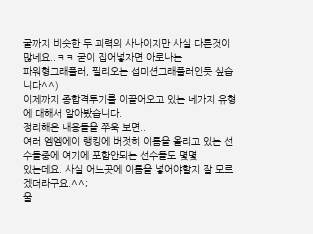굴까지 비슷한 두 괴력의 사나이지만 사실 다른것이 많네요..ㅋㅋ 굳이 집어넣자면 아로나는
파워형그래플러, 필리오는 섭미션그래플러인듯 싶습니다^^)
이제까지 종합격투기를 이끌어오고 있는 네가지 유형에 대해서 알아봤습니다.
정리해온 내용들을 쭈욱 보면..
여러 엠엠에이 랭킹에 버젓히 이름을 올리고 있는 선수들중에 여기에 포함안되는 선수들도 몇몇
있는데요. 사실 어느곳에 이름을 넣어야할지 잘 모르겠더라구요.^^;
울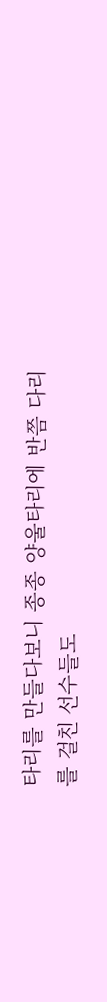타리를 만들다보니 종종 양울타리에 반쯤 다리를 걸친 선수들도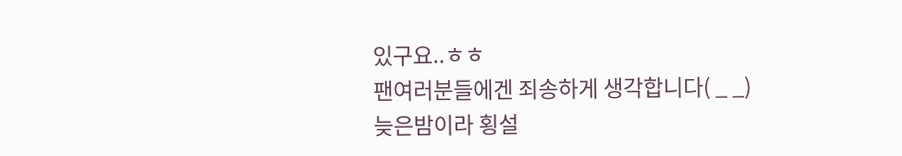있구요..ㅎㅎ
팬여러분들에겐 죄송하게 생각합니다( _ _)
늦은밤이라 횡설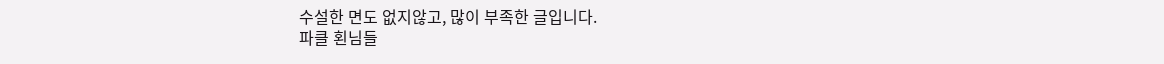수설한 면도 없지않고, 많이 부족한 글입니다.
파클 횐님들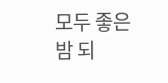모두 좋은밤 되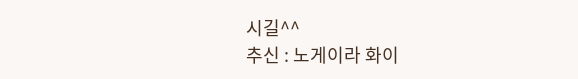시길^^
추신 : 노게이라 화이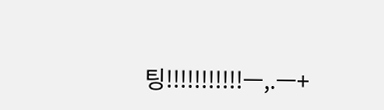팅!!!!!!!!!!!ㅡ,.ㅡ+